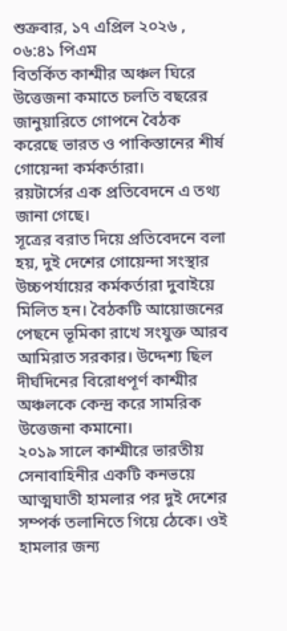শুক্রবার, ১৭ এপ্রিল ২০২৬ , ০৬:৪১ পিএম
বিতর্কিত কাশ্মীর অঞ্চল ঘিরে উত্তেজনা কমাতে চলতি বছরের জানুয়ারিতে গোপনে বৈঠক করেছে ভারত ও পাকিস্তানের শীর্ষ গোয়েন্দা কর্মকর্তারা।
রয়টার্সের এক প্রতিবেদনে এ তথ্য জানা গেছে।
সূত্রের বরাত দিয়ে প্রতিবেদনে বলা হয়, দুই দেশের গোয়েন্দা সংস্থার উচ্চপর্যায়ের কর্মকর্তারা দুবাইয়ে মিলিত হন। বৈঠকটি আয়োজনের পেছনে ভূমিকা রাখে সংযুক্ত আরব আমিরাত সরকার। উদ্দেশ্য ছিল দীর্ঘদিনের বিরোধপূর্ণ কাশ্মীর অঞ্চলকে কেন্দ্র করে সামরিক উত্তেজনা কমানো।
২০১৯ সালে কাশ্মীরে ভারতীয় সেনাবাহিনীর একটি কনভয়ে আত্মঘাতী হামলার পর দুই দেশের সম্পর্ক তলানিতে গিয়ে ঠেকে। ওই হামলার জন্য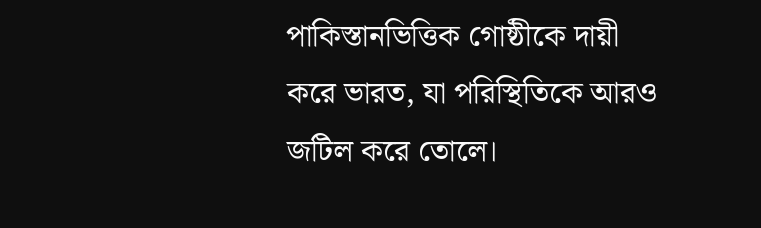পাকিস্তানভিত্তিক গোষ্ঠীকে দায়ী করে ভারত, যা পরিস্থিতিকে আরও জটিল করে তোলে।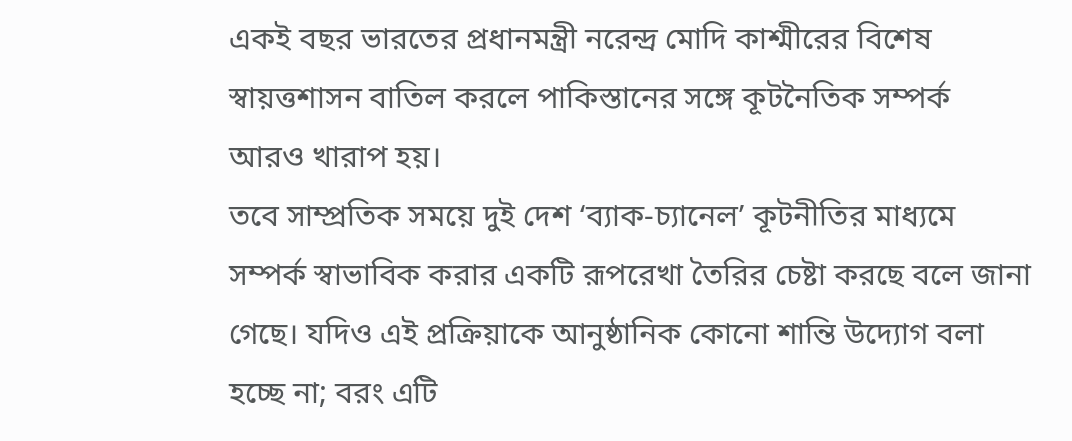একই বছর ভারতের প্রধানমন্ত্রী নরেন্দ্র মোদি কাশ্মীরের বিশেষ স্বায়ত্তশাসন বাতিল করলে পাকিস্তানের সঙ্গে কূটনৈতিক সম্পর্ক আরও খারাপ হয়।
তবে সাম্প্রতিক সময়ে দুই দেশ ‘ব্যাক-চ্যানেল’ কূটনীতির মাধ্যমে সম্পর্ক স্বাভাবিক করার একটি রূপরেখা তৈরির চেষ্টা করছে বলে জানা গেছে। যদিও এই প্রক্রিয়াকে আনুষ্ঠানিক কোনো শান্তি উদ্যোগ বলা হচ্ছে না; বরং এটি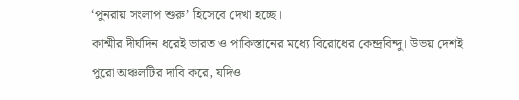‘পুনরায় সংলাপ শুরু’ হিসেবে দেখা হচ্ছে।
কাশ্মীর দীর্ঘদিন ধরেই ভারত ও পাকিস্তানের মধ্যে বিরোধের কেন্দ্রবিন্দু। উভয় দেশই পুরো অঞ্চলটির দাবি করে, যদিও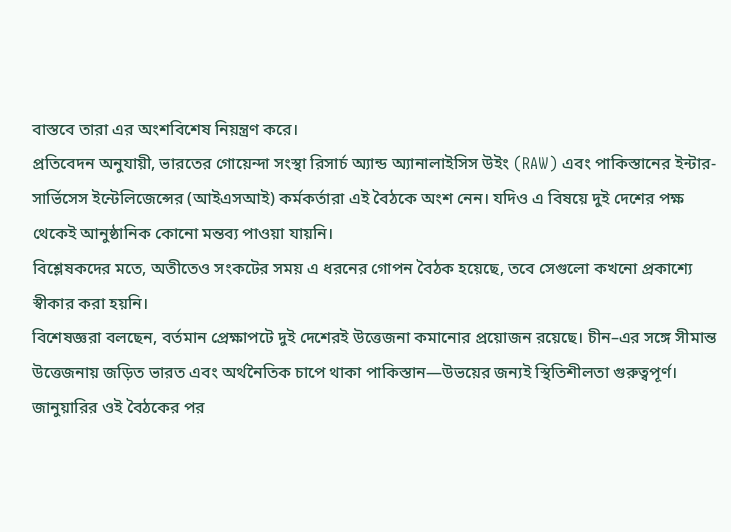বাস্তবে তারা এর অংশবিশেষ নিয়ন্ত্রণ করে।
প্রতিবেদন অনুযায়ী, ভারতের গোয়েন্দা সংস্থা রিসার্চ অ্যান্ড অ্যানালাইসিস উইং (RAW) এবং পাকিস্তানের ইন্টার-সার্ভিসেস ইন্টেলিজেন্সের (আইএসআই) কর্মকর্তারা এই বৈঠকে অংশ নেন। যদিও এ বিষয়ে দুই দেশের পক্ষ থেকেই আনুষ্ঠানিক কোনো মন্তব্য পাওয়া যায়নি।
বিশ্লেষকদের মতে, অতীতেও সংকটের সময় এ ধরনের গোপন বৈঠক হয়েছে, তবে সেগুলো কখনো প্রকাশ্যে স্বীকার করা হয়নি।
বিশেষজ্ঞরা বলছেন, বর্তমান প্রেক্ষাপটে দুই দেশেরই উত্তেজনা কমানোর প্রয়োজন রয়েছে। চীন–এর সঙ্গে সীমান্ত উত্তেজনায় জড়িত ভারত এবং অর্থনৈতিক চাপে থাকা পাকিস্তান—উভয়ের জন্যই স্থিতিশীলতা গুরুত্বপূর্ণ।
জানুয়ারির ওই বৈঠকের পর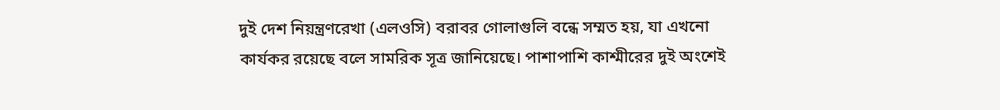দুই দেশ নিয়ন্ত্রণরেখা (এলওসি) বরাবর গোলাগুলি বন্ধে সম্মত হয়, যা এখনো কার্যকর রয়েছে বলে সামরিক সূত্র জানিয়েছে। পাশাপাশি কাশ্মীরের দুই অংশেই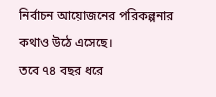নির্বাচন আয়োজনের পরিকল্পনার কথাও উঠে এসেছে।
তবে ৭৪ বছর ধরে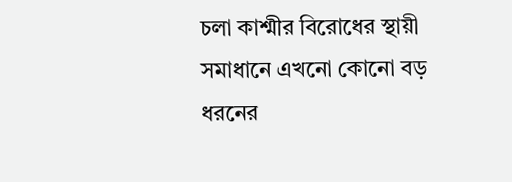চলা কাশ্মীর বিরোধের স্থায়ী সমাধানে এখনো কোনো বড় ধরনের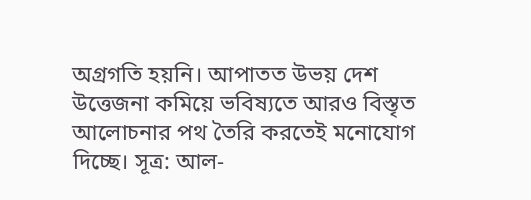অগ্রগতি হয়নি। আপাতত উভয় দেশ উত্তেজনা কমিয়ে ভবিষ্যতে আরও বিস্তৃত আলোচনার পথ তৈরি করতেই মনোযোগ দিচ্ছে। সূত্র: আল-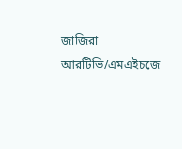জাজিরা
আরটিভি/এমএইচজে